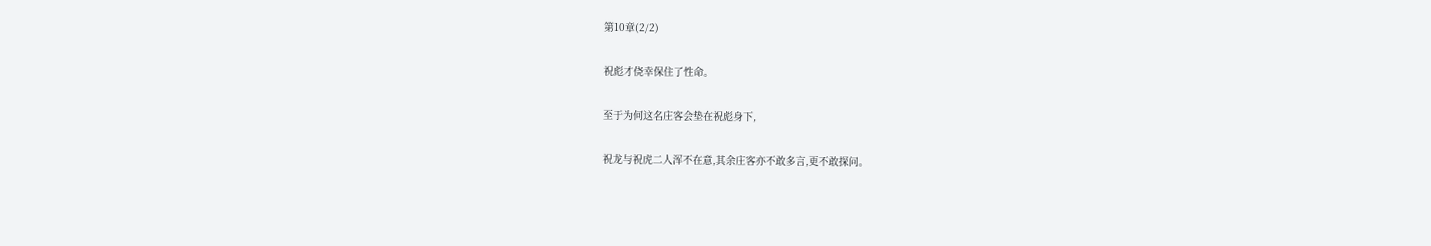第10章(2/2)

祝彪才侥幸保住了性命。

至于为何这名庄客会垫在祝彪身下,

祝龙与祝虎二人浑不在意,其余庄客亦不敢多言,更不敢探问。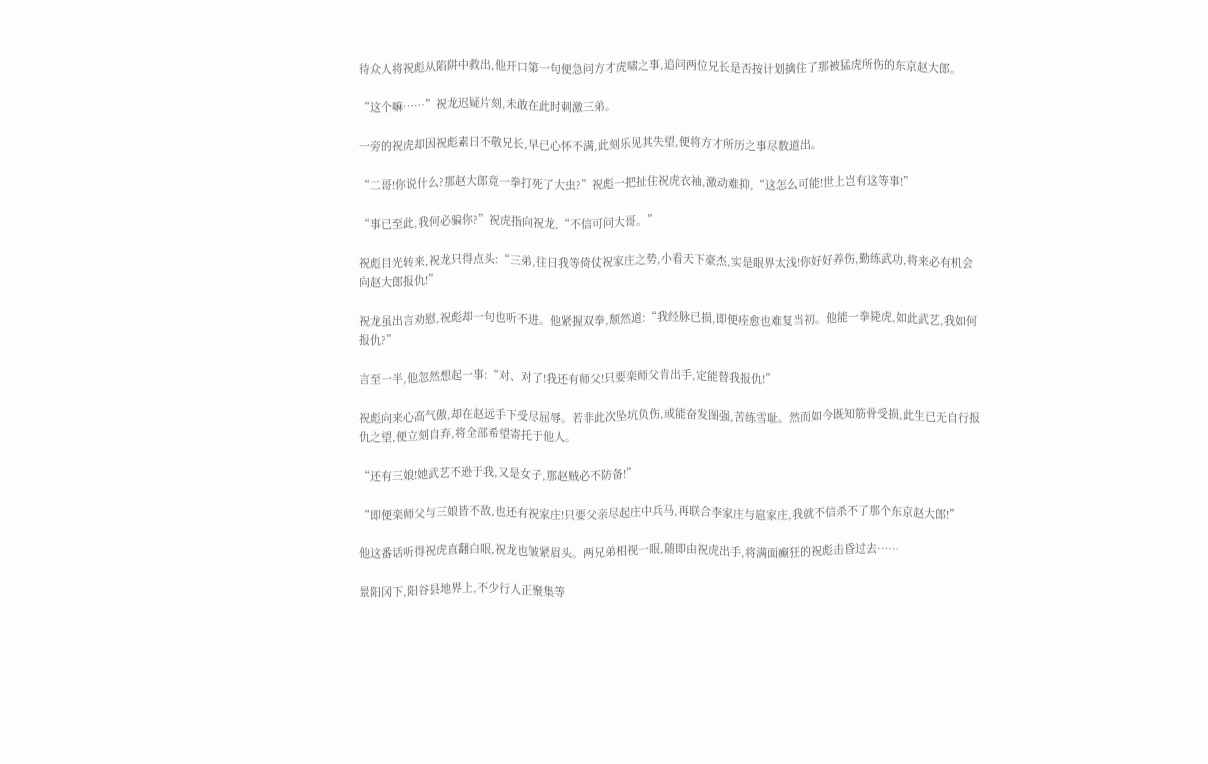待众人将祝彪从陷阱中救出,他开口第一句便急问方才虎啸之事,追问两位兄长是否按计划擒住了那被猛虎所伤的东京赵大郎。

“这个嘛……”祝龙迟疑片刻,未敢在此时刺激三弟。

一旁的祝虎却因祝彪素日不敬兄长,早已心怀不满,此刻乐见其失望,便将方才所历之事尽数道出。

“二哥!你说什么?那赵大郎竟一拳打死了大虫?”祝彪一把扯住祝虎衣袖,激动难抑,“这怎么可能!世上岂有这等事!”

“事已至此,我何必骗你?”祝虎指向祝龙,“不信可问大哥。”

祝彪目光转来,祝龙只得点头:“三弟,往日我等倚仗祝家庄之势,小看天下豪杰,实是眼界太浅!你好好养伤,勤练武功,将来必有机会向赵大郎报仇!”

祝龙虽出言劝慰,祝彪却一句也听不进。他紧握双拳,颓然道:“我经脉已损,即便痊愈也难复当初。他能一拳毙虎,如此武艺,我如何报仇?”

言至一半,他忽然想起一事:“对、对了!我还有师父!只要栾师父肯出手,定能替我报仇!”

祝彪向来心高气傲,却在赵远手下受尽屈辱。若非此次坠坑负伤,或能奋发图强,苦练雪耻。然而如今既知筋骨受损,此生已无自行报仇之望,便立刻自弃,将全部希望寄托于他人。

“还有三娘!她武艺不逊于我,又是女子,那赵贼必不防备!”

“即便栾师父与三娘皆不敌,也还有祝家庄!只要父亲尽起庄中兵马,再联合李家庄与扈家庄,我就不信杀不了那个东京赵大郎!”

他这番话听得祝虎直翻白眼,祝龙也皱紧眉头。两兄弟相视一眼,随即由祝虎出手,将满面癫狂的祝彪击昏过去……

景阳冈下,阳谷县地界上,不少行人正聚集等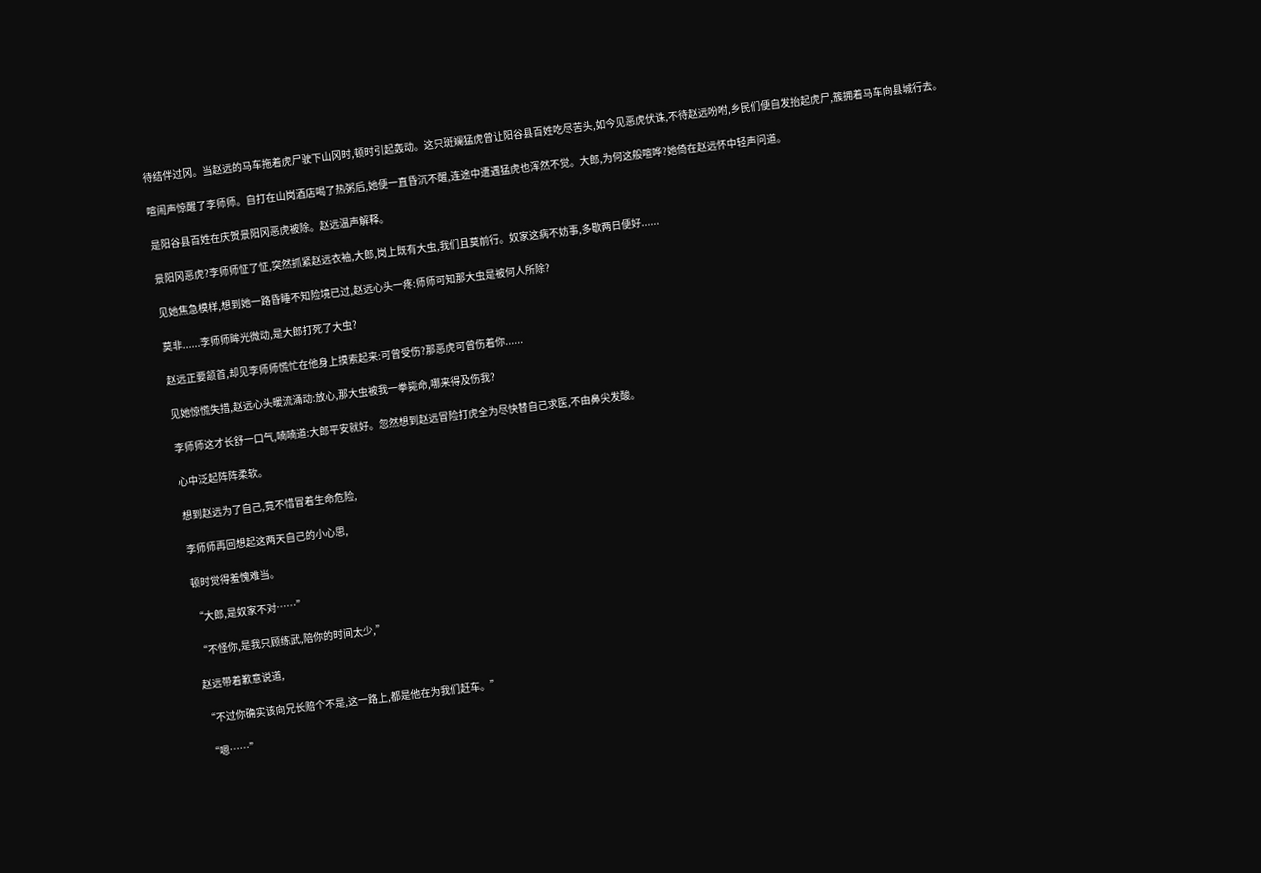待结伴过冈。当赵远的马车拖着虎尸驶下山冈时,顿时引起轰动。这只斑斓猛虎曾让阳谷县百姓吃尽苦头,如今见恶虎伏诛,不待赵远吩咐,乡民们便自发抬起虎尸,簇拥着马车向县城行去。

喧闹声惊醒了李师师。自打在山岗酒店喝了热粥后,她便一直昏沉不醒,连途中遭遇猛虎也浑然不觉。大郎,为何这般喧哗?她倚在赵远怀中轻声问道。

是阳谷县百姓在庆贺景阳冈恶虎被除。赵远温声解释。

景阳冈恶虎?李师师怔了怔,突然抓紧赵远衣袖,大郎,岗上既有大虫,我们且莫前行。奴家这病不妨事,多歇两日便好......

见她焦急模样,想到她一路昏睡不知险境已过,赵远心头一疼:师师可知那大虫是被何人所除?

莫非......李师师眸光微动,是大郎打死了大虫?

赵远正要颔首,却见李师师慌忙在他身上摸索起来:可曾受伤?那恶虎可曾伤着你......

见她惊慌失措,赵远心头暖流涌动:放心,那大虫被我一拳毙命,哪来得及伤我?

李师师这才长舒一口气,喃喃道:大郎平安就好。忽然想到赵远冒险打虎全为尽快替自己求医,不由鼻尖发酸。

心中泛起阵阵柔软。

想到赵远为了自己,竟不惜冒着生命危险,

李师师再回想起这两天自己的小心思,

顿时觉得羞愧难当。

“大郎,是奴家不对……”

“不怪你,是我只顾练武,陪你的时间太少,”

赵远带着歉意说道,

“不过你确实该向兄长赔个不是,这一路上,都是他在为我们赶车。”

“嗯……”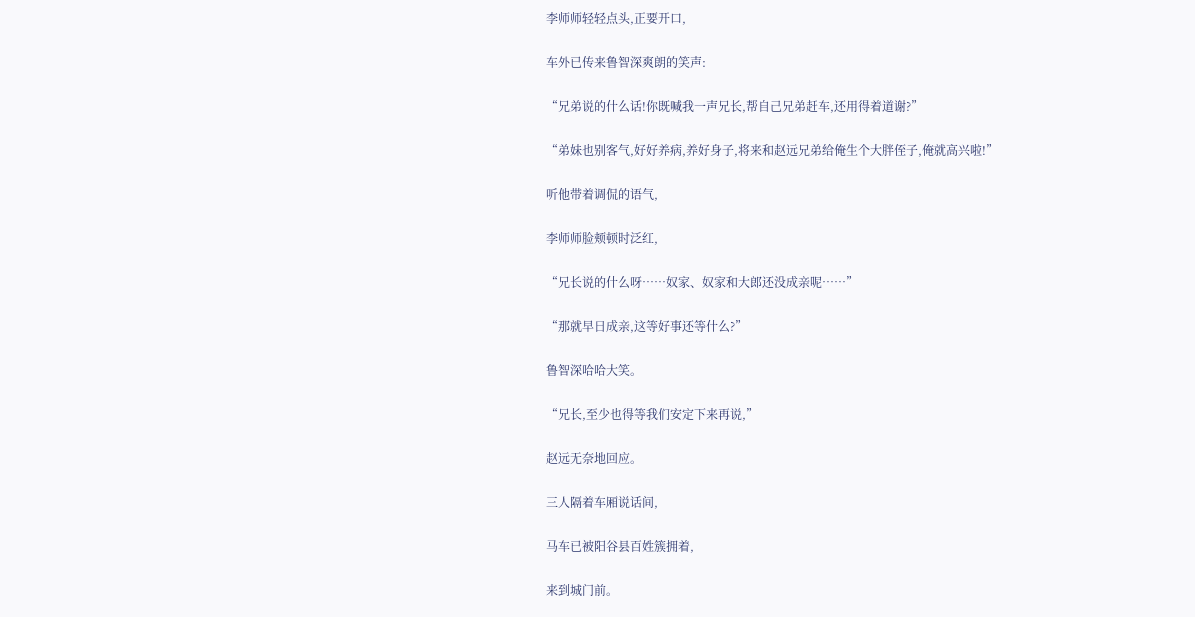李师师轻轻点头,正要开口,

车外已传来鲁智深爽朗的笑声:

“兄弟说的什么话!你既喊我一声兄长,帮自己兄弟赶车,还用得着道谢?”

“弟妹也别客气,好好养病,养好身子,将来和赵远兄弟给俺生个大胖侄子,俺就高兴啦!”

听他带着调侃的语气,

李师师脸颊顿时泛红,

“兄长说的什么呀……奴家、奴家和大郎还没成亲呢……”

“那就早日成亲,这等好事还等什么?”

鲁智深哈哈大笑。

“兄长,至少也得等我们安定下来再说,”

赵远无奈地回应。

三人隔着车厢说话间,

马车已被阳谷县百姓簇拥着,

来到城门前。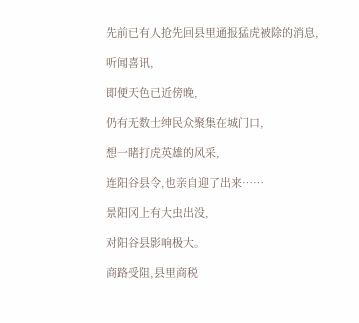先前已有人抢先回县里通报猛虎被除的消息,

听闻喜讯,

即便天色已近傍晚,

仍有无数士绅民众聚集在城门口,

想一睹打虎英雄的风采,

连阳谷县令,也亲自迎了出来……

景阳冈上有大虫出没,

对阳谷县影响极大。

商路受阻,县里商税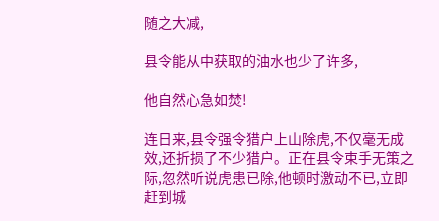随之大减,

县令能从中获取的油水也少了许多,

他自然心急如焚!

连日来,县令强令猎户上山除虎,不仅毫无成效,还折损了不少猎户。正在县令束手无策之际,忽然听说虎患已除,他顿时激动不已,立即赶到城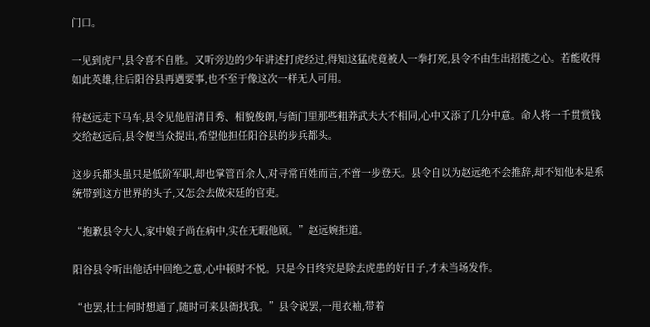门口。

一见到虎尸,县令喜不自胜。又听旁边的少年讲述打虎经过,得知这猛虎竟被人一拳打死,县令不由生出招揽之心。若能收得如此英雄,往后阳谷县再遇要事,也不至于像这次一样无人可用。

待赵远走下马车,县令见他眉清目秀、相貌俊朗,与衙门里那些粗莽武夫大不相同,心中又添了几分中意。命人将一千贯赏钱交给赵远后,县令便当众提出,希望他担任阳谷县的步兵都头。

这步兵都头虽只是低阶军职,却也掌管百余人,对寻常百姓而言,不啻一步登天。县令自以为赵远绝不会推辞,却不知他本是系统带到这方世界的头子,又怎会去做宋廷的官吏。

“抱歉县令大人,家中娘子尚在病中,实在无暇他顾。”赵远婉拒道。

阳谷县令听出他话中回绝之意,心中顿时不悦。只是今日终究是除去虎患的好日子,才未当场发作。

“也罢,壮士何时想通了,随时可来县衙找我。”县令说罢,一甩衣袖,带着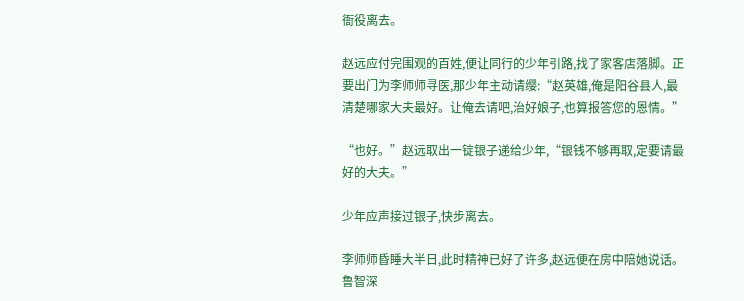衙役离去。

赵远应付完围观的百姓,便让同行的少年引路,找了家客店落脚。正要出门为李师师寻医,那少年主动请缨:“赵英雄,俺是阳谷县人,最清楚哪家大夫最好。让俺去请吧,治好娘子,也算报答您的恩情。”

“也好。”赵远取出一锭银子递给少年,“银钱不够再取,定要请最好的大夫。”

少年应声接过银子,快步离去。

李师师昏睡大半日,此时精神已好了许多,赵远便在房中陪她说话。鲁智深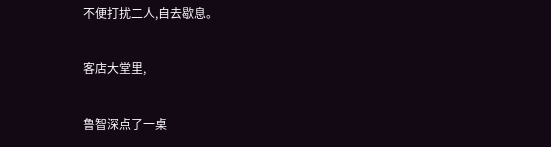不便打扰二人,自去歇息。

客店大堂里,

鲁智深点了一桌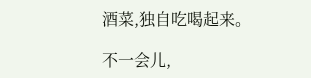酒菜,独自吃喝起来。

不一会儿,